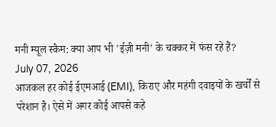मनी म्यूल स्कैम: क्या आप भी 'ईज़ी मनी' के चक्कर में फंस रहे हैं?
July 07, 2026
आजकल हर कोई ईएमआई (EMI), किराए और महंगी दवाइयों के खर्चों से परेशान है। ऐसे में अगर कोई आपसे कहे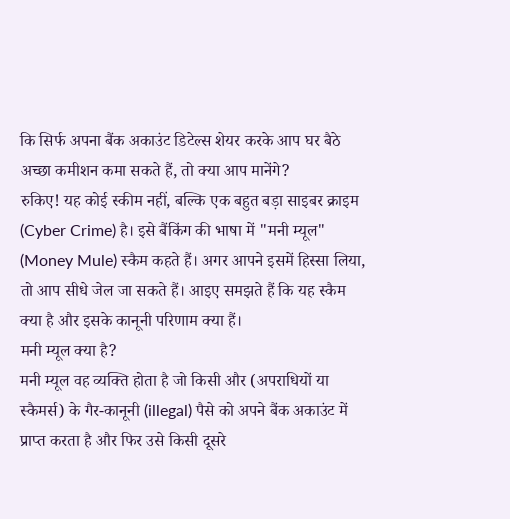कि सिर्फ अपना बैंक अकाउंट डिटेल्स शेयर करके आप घर बैठे अच्छा कमीशन कमा सकते हैं, तो क्या आप मानेंगे?
रुकिए! यह कोई स्कीम नहीं, बल्कि एक बहुत बड़ा साइबर क्राइम (Cyber Crime) है। इसे बैंकिंग की भाषा में "मनी म्यूल" (Money Mule) स्कैम कहते हैं। अगर आपने इसमें हिस्सा लिया, तो आप सीधे जेल जा सकते हैं। आइए समझते हैं कि यह स्कैम क्या है और इसके कानूनी परिणाम क्या हैं।
मनी म्यूल क्या है?
मनी म्यूल वह व्यक्ति होता है जो किसी और (अपराधियों या स्कैमर्स) के गैर-कानूनी (illegal) पैसे को अपने बैंक अकाउंट में प्राप्त करता है और फिर उसे किसी दूसरे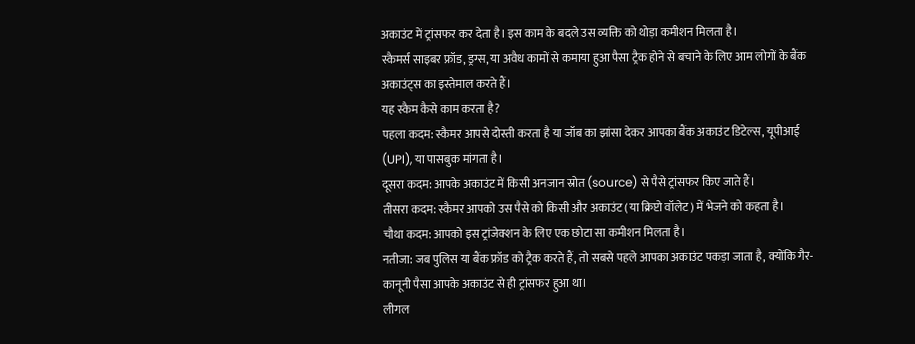अकाउंट में ट्रांसफर कर देता है। इस काम के बदले उस व्यक्ति को थोड़ा कमीशन मिलता है।
स्कैमर्स साइबर फ्रॉड, ड्रग्स, या अवैध कामों से कमाया हुआ पैसा ट्रैक होने से बचाने के लिए आम लोगों के बैंक अकाउंट्स का इस्तेमाल करते हैं।
यह स्कैम कैसे काम करता है?
पहला कदम: स्कैमर आपसे दोस्ती करता है या जॉब का झांसा देकर आपका बैंक अकाउंट डिटेल्स, यूपीआई (UPI), या पासबुक मांगता है।
दूसरा कदम: आपके अकाउंट में किसी अनजान स्रोत (source) से पैसे ट्रांसफर किए जाते हैं।
तीसरा कदम: स्कैमर आपको उस पैसे को किसी और अकाउंट (या क्रिप्टो वॉलेट) में भेजने को कहता है।
चौथा कदम: आपको इस ट्रांजेक्शन के लिए एक छोटा सा कमीशन मिलता है।
नतीजा: जब पुलिस या बैंक फ्रॉड को ट्रैक करते हैं, तो सबसे पहले आपका अकाउंट पकड़ा जाता है, क्योंकि गैर-कानूनी पैसा आपके अकाउंट से ही ट्रांसफर हुआ था।
लीगल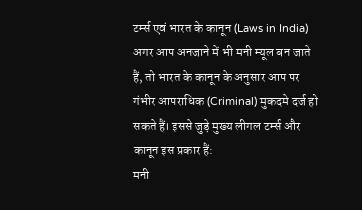टर्म्स एवं भारत के कानून (Laws in India)
अगर आप अनजाने में भी मनी म्यूल बन जाते हैं, तो भारत के कानून के अनुसार आप पर गंभीर आपराधिक (Criminal) मुकदमे दर्ज हो सकते हैं। इससे जुड़े मुख्य लीगल टर्म्स और कानून इस प्रकार हैं:
मनी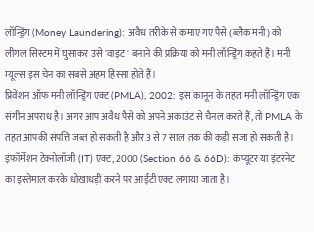लॉन्ड्रिंग (Money Laundering): अवैध तरीके से कमाए गए पैसे (ब्लैक मनी) को लीगल सिस्टम में घुसाकर उसे 'वाइट' बनाने की प्रक्रिया को मनी लॉन्ड्रिंग कहते हैं। मनी म्यूल्स इस चेन का सबसे अहम हिस्सा होते हैं।
प्रिवेंशन ऑफ मनी लॉन्ड्रिंग एक्ट (PMLA), 2002: इस कानून के तहत मनी लॉन्ड्रिंग एक संगीन अपराध है। अगर आप अवैध पैसे को अपने अकाउंट से चैनल करते हैं, तो PMLA के तहत आपकी संपत्ति जब्त हो सकती है और 3 से 7 साल तक की कड़ी सजा हो सकती है।
इंफॉर्मेशन टेक्नोलॉजी (IT) एक्ट, 2000 (Section 66 & 66D): कंप्यूटर या इंटरनेट का इस्तेमाल करके धोखाधड़ी करने पर आईटी एक्ट लगाया जाता है।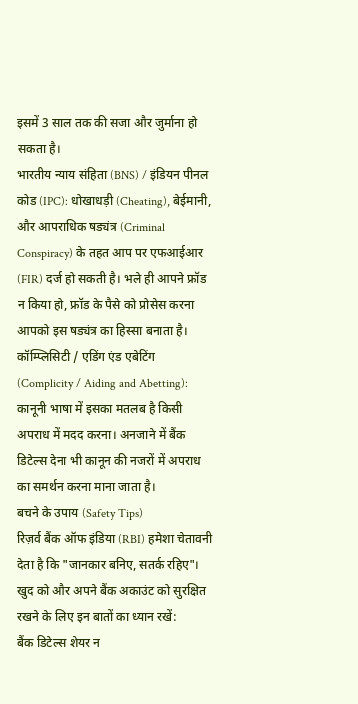इसमें 3 साल तक की सजा और जुर्माना हो सकता है।
भारतीय न्याय संहिता (BNS) / इंडियन पीनल कोड (IPC): धोखाधड़ी (Cheating), बेईमानी, और आपराधिक षड्यंत्र (Criminal Conspiracy) के तहत आप पर एफआईआर (FIR) दर्ज हो सकती है। भले ही आपने फ्रॉड न किया हो, फ्रॉड के पैसे को प्रोसेस करना आपको इस षड्यंत्र का हिस्सा बनाता है।
कॉम्प्लिसिटी / एडिंग एंड एबेटिंग (Complicity / Aiding and Abetting): कानूनी भाषा में इसका मतलब है किसी अपराध में मदद करना। अनजाने में बैंक डिटेल्स देना भी कानून की नजरों में अपराध का समर्थन करना माना जाता है।
बचने के उपाय (Safety Tips)
रिज़र्व बैंक ऑफ इंडिया (RBI) हमेशा चेतावनी देता है कि "जानकार बनिए, सतर्क रहिए"। खुद को और अपने बैंक अकाउंट को सुरक्षित रखने के लिए इन बातों का ध्यान रखें:
बैंक डिटेल्स शेयर न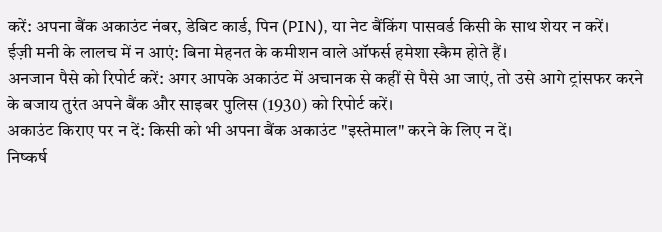करें: अपना बैंक अकाउंट नंबर, डेबिट कार्ड, पिन (PIN), या नेट बैंकिंग पासवर्ड किसी के साथ शेयर न करें।
ईज़ी मनी के लालच में न आएं: बिना मेहनत के कमीशन वाले ऑफर्स हमेशा स्कैम होते हैं।
अनजान पैसे को रिपोर्ट करें: अगर आपके अकाउंट में अचानक से कहीं से पैसे आ जाएं, तो उसे आगे ट्रांसफर करने के बजाय तुरंत अपने बैंक और साइबर पुलिस (1930) को रिपोर्ट करें।
अकाउंट किराए पर न दें: किसी को भी अपना बैंक अकाउंट "इस्तेमाल" करने के लिए न दें।
निष्कर्ष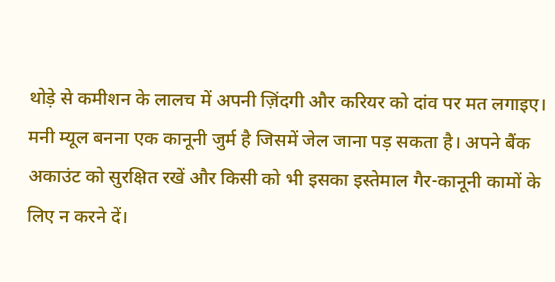थोड़े से कमीशन के लालच में अपनी ज़िंदगी और करियर को दांव पर मत लगाइए। मनी म्यूल बनना एक कानूनी जुर्म है जिसमें जेल जाना पड़ सकता है। अपने बैंक अकाउंट को सुरक्षित रखें और किसी को भी इसका इस्तेमाल गैर-कानूनी कामों के लिए न करने दें।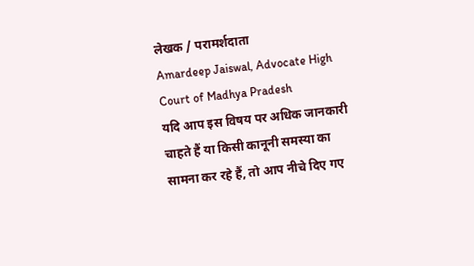लेखक / परामर्शदाता
Amardeep Jaiswal, Advocate High Court of Madhya Pradesh
यदि आप इस विषय पर अधिक जानकारी चाहते हैं या किसी कानूनी समस्या का सामना कर रहे हैं, तो आप नीचे दिए गए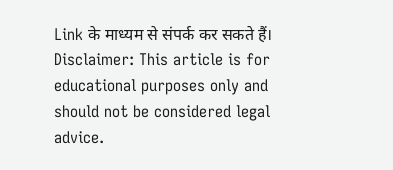Link के माध्यम से संपर्क कर सकते हैं।
Disclaimer: This article is for educational purposes only and should not be considered legal advice.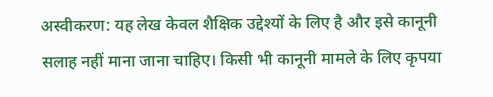अस्वीकरण: यह लेख केवल शैक्षिक उद्देश्यों के लिए है और इसे कानूनी सलाह नहीं माना जाना चाहिए। किसी भी कानूनी मामले के लिए कृपया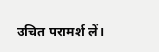उचित परामर्श लें।